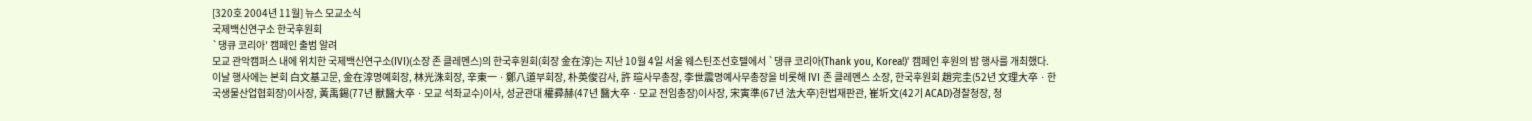[320호 2004년 11월] 뉴스 모교소식
국제백신연구소 한국후원회
`댕큐 코리아' 캠페인 출범 알려
모교 관악캠퍼스 내에 위치한 국제백신연구소(IVI)(소장 존 클레멘스)의 한국후원회(회장 金在淳)는 지난 10월 4일 서울 웨스틴조선호텔에서 `댕큐 코리아(Thank you, Korea!)' 캠페인 후원의 밤 행사를 개최했다. 이날 행사에는 본회 白文基고문, 金在淳명예회장, 林光洙회장, 辛東一ㆍ鄭八道부회장, 朴英俊감사, 許 瑄사무총장, 李世震명예사무총장을 비롯해 IVI 존 클레멘스 소장, 한국후원회 趙完圭(52년 文理大卒ㆍ한국생물산업협회장)이사장, 黃禹錫(77년 獸醫大卒ㆍ모교 석좌교수)이사, 성균관대 權彛赫(47년 醫大卒ㆍ모교 전임총장)이사장, 宋寅準(67년 法大卒)헌법재판관, 崔圻文(42기 ACAD)경찰청장, 청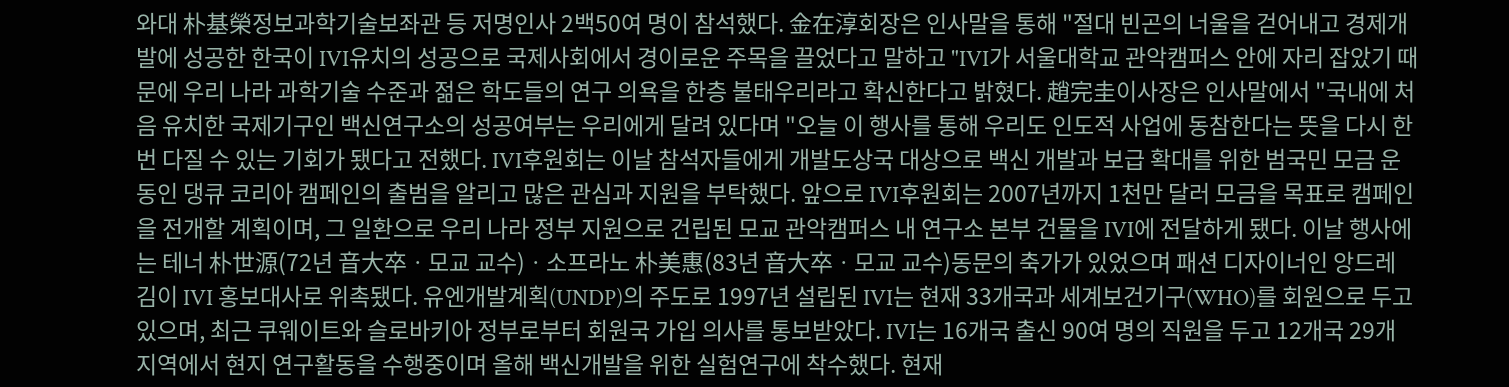와대 朴基榮정보과학기술보좌관 등 저명인사 2백50여 명이 참석했다. 金在淳회장은 인사말을 통해 "절대 빈곤의 너울을 걷어내고 경제개발에 성공한 한국이 IVI유치의 성공으로 국제사회에서 경이로운 주목을 끌었다고 말하고 "IVI가 서울대학교 관악캠퍼스 안에 자리 잡았기 때문에 우리 나라 과학기술 수준과 젊은 학도들의 연구 의욕을 한층 불태우리라고 확신한다고 밝혔다. 趙完圭이사장은 인사말에서 "국내에 처음 유치한 국제기구인 백신연구소의 성공여부는 우리에게 달려 있다며 "오늘 이 행사를 통해 우리도 인도적 사업에 동참한다는 뜻을 다시 한번 다질 수 있는 기회가 됐다고 전했다. IVI후원회는 이날 참석자들에게 개발도상국 대상으로 백신 개발과 보급 확대를 위한 범국민 모금 운동인 댕큐 코리아 캠페인의 출범을 알리고 많은 관심과 지원을 부탁했다. 앞으로 IVI후원회는 2007년까지 1천만 달러 모금을 목표로 캠페인을 전개할 계획이며, 그 일환으로 우리 나라 정부 지원으로 건립된 모교 관악캠퍼스 내 연구소 본부 건물을 IVI에 전달하게 됐다. 이날 행사에는 테너 朴世源(72년 音大卒ㆍ모교 교수)ㆍ소프라노 朴美惠(83년 音大卒ㆍ모교 교수)동문의 축가가 있었으며 패션 디자이너인 앙드레 김이 IVI 홍보대사로 위촉됐다. 유엔개발계획(UNDP)의 주도로 1997년 설립된 IVI는 현재 33개국과 세계보건기구(WHO)를 회원으로 두고 있으며, 최근 쿠웨이트와 슬로바키아 정부로부터 회원국 가입 의사를 통보받았다. IVI는 16개국 출신 90여 명의 직원을 두고 12개국 29개 지역에서 현지 연구활동을 수행중이며 올해 백신개발을 위한 실험연구에 착수했다. 현재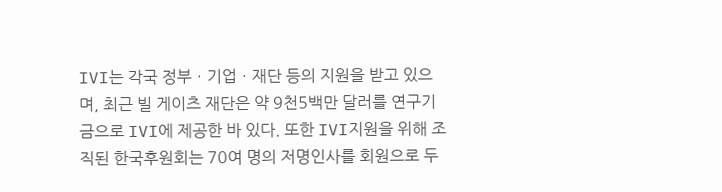IVI는 각국 정부ㆍ기업ㆍ재단 등의 지원을 받고 있으며, 최근 빌 게이츠 재단은 약 9천5백만 달러를 연구기금으로 IVI에 제공한 바 있다. 또한 IVI지원을 위해 조직된 한국후원회는 70여 명의 저명인사를 회원으로 두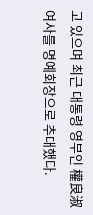고 있으며 최근 대통령 영부인 權良淑여사를 명예회장으로 추대했다.